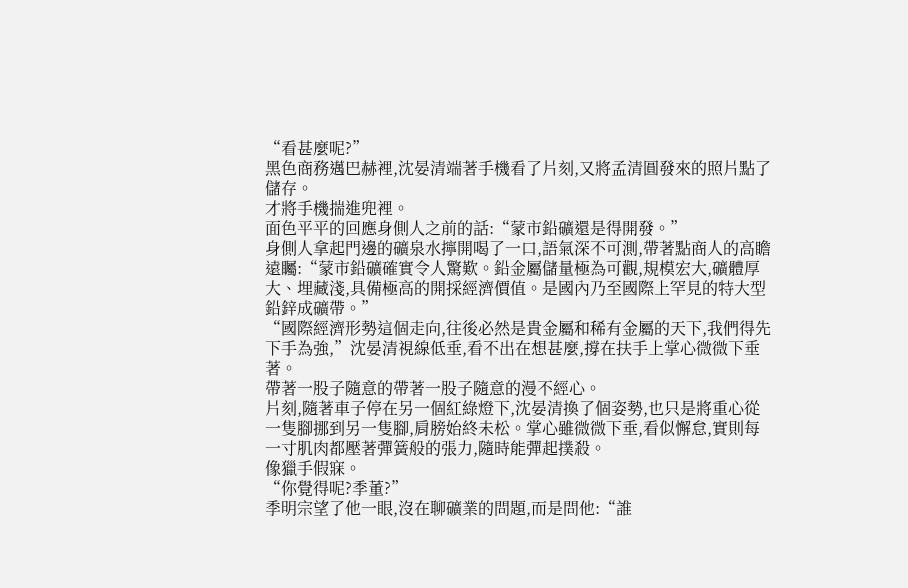“看甚麼呢?”
黑色商務邁巴赫裡,沈晏清端著手機看了片刻,又將孟清圓發來的照片點了儲存。
才將手機揣進兜裡。
面色平平的回應身側人之前的話:“蒙市鉛礦還是得開發。”
身側人拿起門邊的礦泉水擰開喝了一口,語氣深不可測,帶著點商人的高瞻遠矚:“蒙市鉛礦確實令人驚歎。鉛金屬儲量極為可觀,規模宏大,礦體厚大、埋藏淺,具備極高的開採經濟價值。是國內乃至國際上罕見的特大型鉛鋅成礦帶。”
“國際經濟形勢這個走向,往後必然是貴金屬和稀有金屬的天下,我們得先下手為強,”沈晏清視線低垂,看不出在想甚麼,撐在扶手上掌心微微下垂著。
帶著一股子隨意的帶著一股子隨意的漫不經心。
片刻,隨著車子停在另一個紅綠燈下,沈晏清換了個姿勢,也只是將重心從一隻腳挪到另一隻腳,肩膀始終未松。掌心雖微微下垂,看似懈怠,實則每一寸肌肉都壓著彈簧般的張力,隨時能彈起撲殺。
像獵手假寐。
“你覺得呢?季董?”
季明宗望了他一眼,沒在聊礦業的問題,而是問他:“誰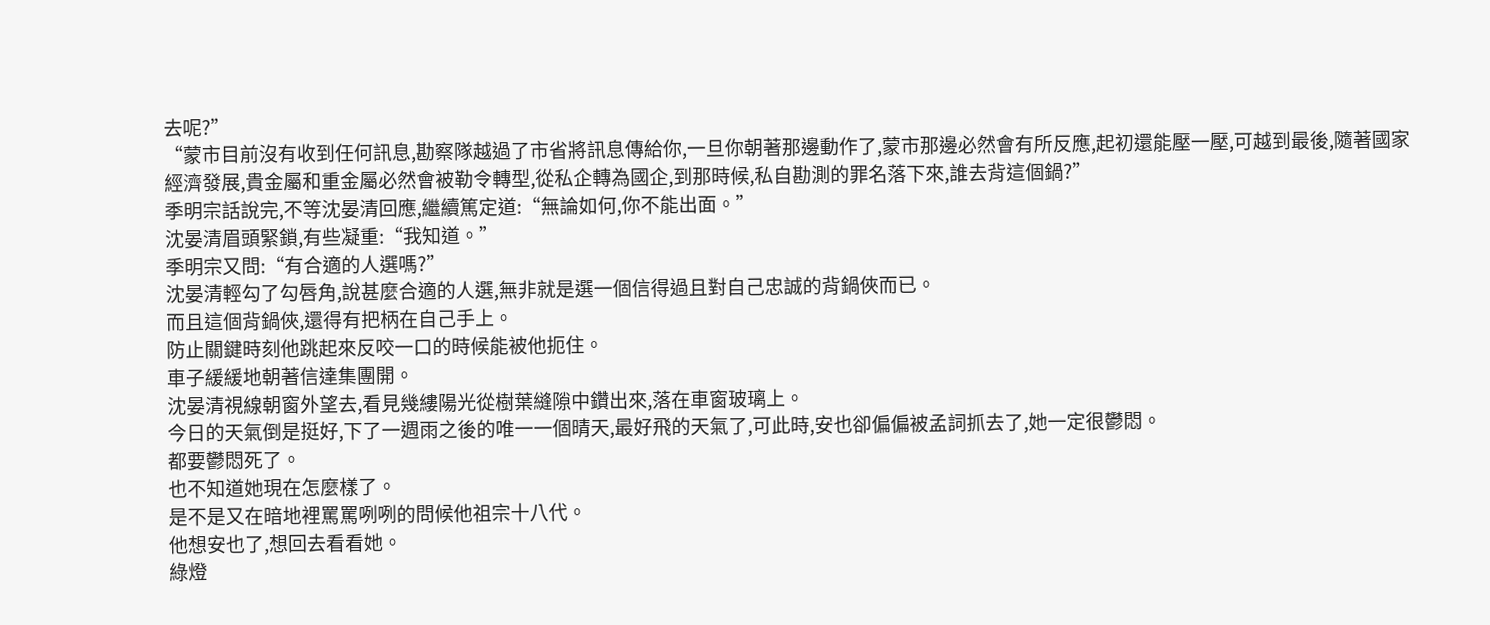去呢?”
“蒙市目前沒有收到任何訊息,勘察隊越過了市省將訊息傳給你,一旦你朝著那邊動作了,蒙市那邊必然會有所反應,起初還能壓一壓,可越到最後,隨著國家經濟發展,貴金屬和重金屬必然會被勒令轉型,從私企轉為國企,到那時候,私自勘測的罪名落下來,誰去背這個鍋?”
季明宗話說完,不等沈晏清回應,繼續篤定道:“無論如何,你不能出面。”
沈晏清眉頭緊鎖,有些凝重:“我知道。”
季明宗又問:“有合適的人選嗎?”
沈晏清輕勾了勾唇角,說甚麼合適的人選,無非就是選一個信得過且對自己忠誠的背鍋俠而已。
而且這個背鍋俠,還得有把柄在自己手上。
防止關鍵時刻他跳起來反咬一口的時候能被他扼住。
車子緩緩地朝著信達集團開。
沈晏清視線朝窗外望去,看見幾縷陽光從樹葉縫隙中鑽出來,落在車窗玻璃上。
今日的天氣倒是挺好,下了一週雨之後的唯一一個晴天,最好飛的天氣了,可此時,安也卻偏偏被孟詞抓去了,她一定很鬱悶。
都要鬱悶死了。
也不知道她現在怎麼樣了。
是不是又在暗地裡罵罵咧咧的問候他祖宗十八代。
他想安也了,想回去看看她。
綠燈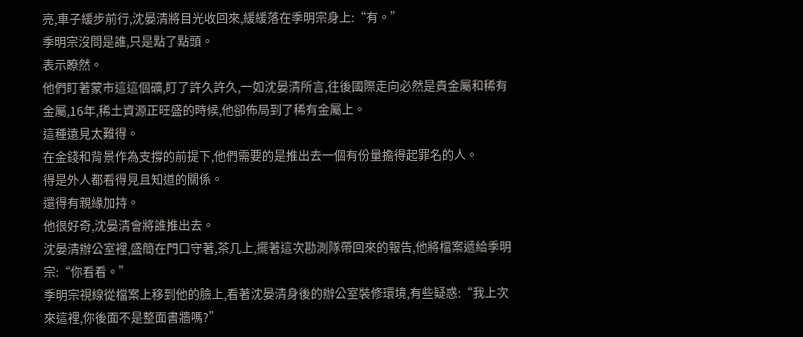亮,車子緩步前行,沈晏清將目光收回來,緩緩落在季明宗身上:“有。”
季明宗沒問是誰,只是點了點頭。
表示瞭然。
他們盯著蒙市這這個礦,盯了許久許久,一如沈晏清所言,往後國際走向必然是貴金屬和稀有金屬,16年,稀土資源正旺盛的時候,他卻佈局到了稀有金屬上。
這種遠見太難得。
在金錢和背景作為支撐的前提下,他們需要的是推出去一個有份量擔得起罪名的人。
得是外人都看得見且知道的關係。
還得有親緣加持。
他很好奇,沈晏清會將誰推出去。
沈晏清辦公室裡,盛簡在門口守著,茶几上,擺著這次勘測隊帶回來的報告,他將檔案遞給季明宗:“你看看。”
季明宗視線從檔案上移到他的臉上,看著沈晏清身後的辦公室裝修環境,有些疑惑:“我上次來這裡,你後面不是整面書牆嗎?”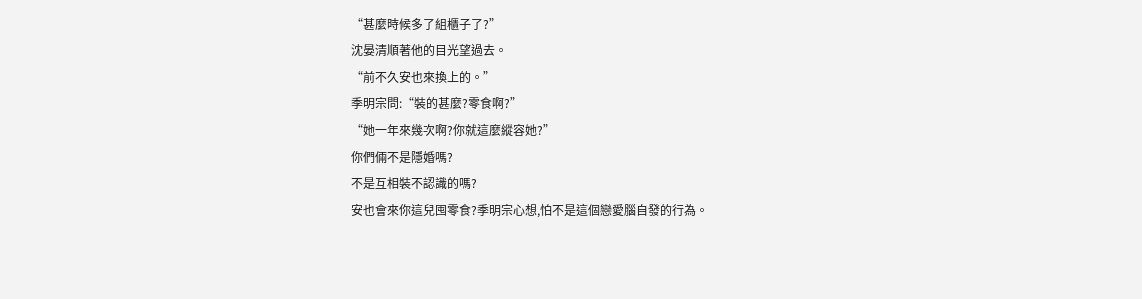“甚麼時候多了組櫃子了?”
沈晏清順著他的目光望過去。
“前不久安也來換上的。”
季明宗問:“裝的甚麼?零食啊?”
“她一年來幾次啊?你就這麼縱容她?”
你們倆不是隱婚嗎?
不是互相裝不認識的嗎?
安也會來你這兒囤零食?季明宗心想,怕不是這個戀愛腦自發的行為。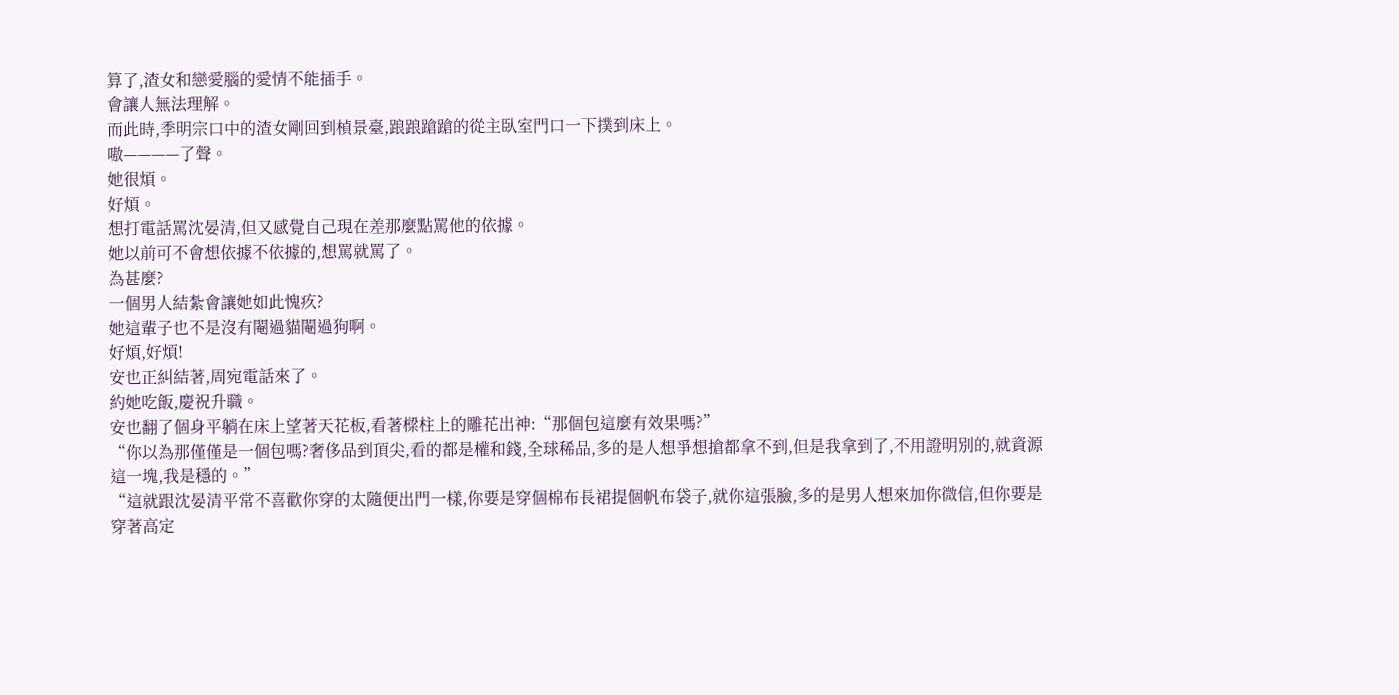算了,渣女和戀愛腦的愛情不能插手。
會讓人無法理解。
而此時,季明宗口中的渣女剛回到楨景臺,踉踉蹌蹌的從主臥室門口一下撲到床上。
嗷————了聲。
她很煩。
好煩。
想打電話罵沈晏清,但又感覺自己現在差那麼點罵他的依據。
她以前可不會想依據不依據的,想罵就罵了。
為甚麼?
一個男人結紮會讓她如此愧疚?
她這輩子也不是沒有閹過貓閹過狗啊。
好煩,好煩!
安也正糾結著,周宛電話來了。
約她吃飯,慶祝升職。
安也翻了個身平躺在床上望著天花板,看著樑柱上的雕花出神:“那個包這麼有效果嗎?”
“你以為那僅僅是一個包嗎?奢侈品到頂尖,看的都是權和錢,全球稀品,多的是人想爭想搶都拿不到,但是我拿到了,不用證明別的,就資源這一塊,我是穩的。”
“這就跟沈晏清平常不喜歡你穿的太隨便出門一樣,你要是穿個棉布長裙提個帆布袋子,就你這張臉,多的是男人想來加你微信,但你要是穿著高定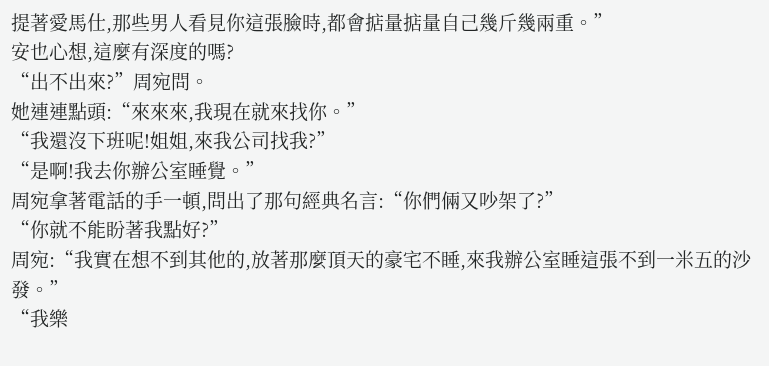提著愛馬仕,那些男人看見你這張臉時,都會掂量掂量自己幾斤幾兩重。”
安也心想,這麼有深度的嗎?
“出不出來?”周宛問。
她連連點頭:“來來來,我現在就來找你。”
“我還沒下班呢!姐姐,來我公司找我?”
“是啊!我去你辦公室睡覺。”
周宛拿著電話的手一頓,問出了那句經典名言:“你們倆又吵架了?”
“你就不能盼著我點好?”
周宛:“我實在想不到其他的,放著那麼頂天的豪宅不睡,來我辦公室睡這張不到一米五的沙發。”
“我樂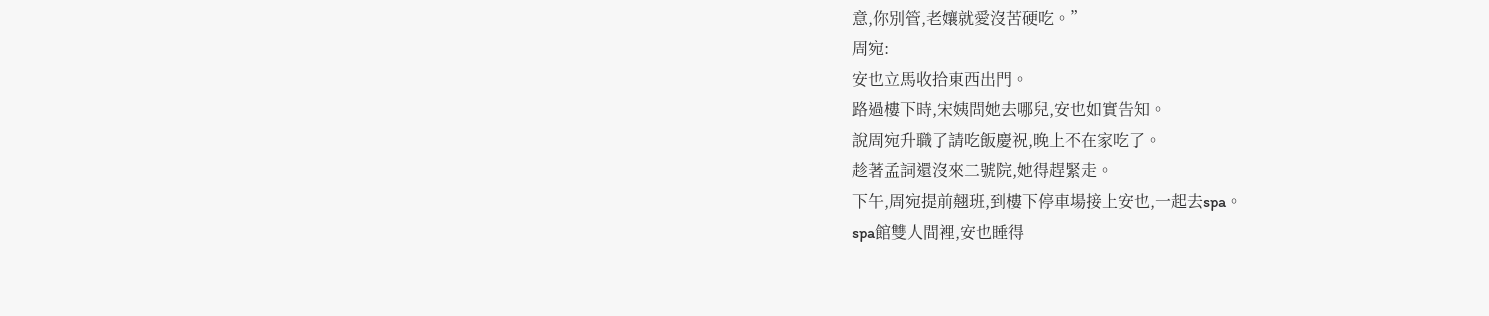意,你別管,老孃就愛沒苦硬吃。”
周宛:
安也立馬收拾東西出門。
路過樓下時,宋姨問她去哪兒,安也如實告知。
說周宛升職了請吃飯慶祝,晚上不在家吃了。
趁著孟詞還沒來二號院,她得趕緊走。
下午,周宛提前翹班,到樓下停車場接上安也,一起去spa。
spa館雙人間裡,安也睡得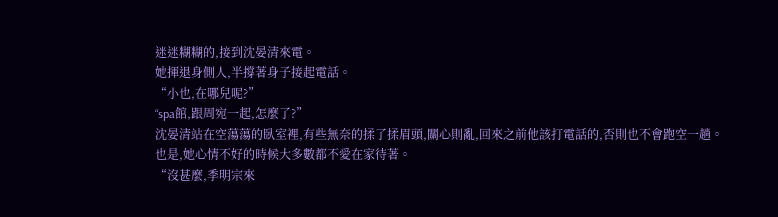迷迷糊糊的,接到沈晏清來電。
她揮退身側人,半撐著身子接起電話。
“小也,在哪兒呢?”
“spa館,跟周宛一起,怎麼了?”
沈晏清站在空蕩蕩的臥室裡,有些無奈的揉了揉眉頭,關心則亂,回來之前他該打電話的,否則也不會跑空一趟。
也是,她心情不好的時候大多數都不愛在家待著。
“沒甚麼,季明宗來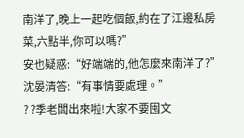南洋了,晚上一起吃個飯,約在了江邊私房菜,六點半,你可以嗎?”
安也疑惑:“好端端的,他怎麼來南洋了?”
沈晏清答:“有事情要處理。”
? ?季老闆出來啦!大家不要囤文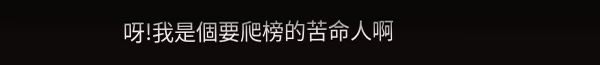呀!我是個要爬榜的苦命人啊